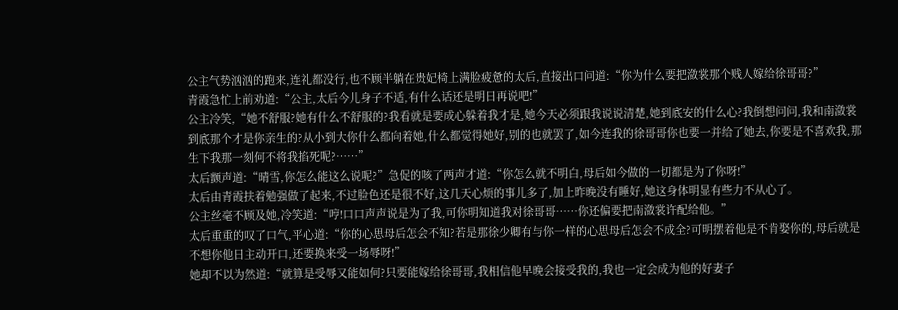公主气势汹汹的跑来,连礼都没行,也不顾半躺在贵妃椅上满脸疲惫的太后,直接出口问道:“你为什么要把潋裳那个贱人嫁给徐哥哥?”
青霞急忙上前劝道:“公主,太后今儿身子不适,有什么话还是明日再说吧!”
公主冷笑,“她不舒服?她有什么不舒服的?我看就是要成心躲着我才是,她今天必须跟我说说清楚,她到底安的什么心?我倒想问问,我和南潋裳到底那个才是你亲生的?从小到大你什么都向着她,什么都觉得她好,别的也就罢了,如今连我的徐哥哥你也要一并给了她去,你要是不喜欢我,那生下我那一刻何不将我掐死呢?……”
太后颤声道:“晴雪,你怎么能这么说呢?”急促的咳了两声才道:“你怎么就不明白,母后如今做的一切都是为了你呀!”
太后由青霞扶着勉强做了起来,不过脸色还是很不好,这几天心烦的事儿多了,加上昨晚没有睡好,她这身体明显有些力不从心了。
公主丝毫不顾及她,冷笑道:“哼!口口声声说是为了我,可你明知道我对徐哥哥……你还偏要把南潋裳许配给他。”
太后重重的叹了口气,平心道:“你的心思母后怎会不知?若是那徐少卿有与你一样的心思母后怎会不成全?可明摆着他是不肯娶你的,母后就是不想你他日主动开口,还要换来受一场辱呀!”
她却不以为然道:“就算是受辱又能如何?只要能嫁给徐哥哥,我相信他早晚会接受我的,我也一定会成为他的好妻子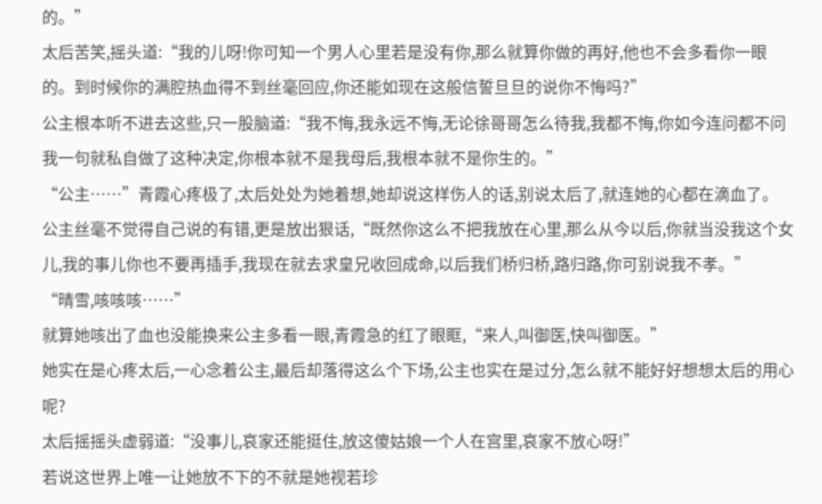的。”
太后苦笑,摇头道:“我的儿呀!你可知一个男人心里若是没有你,那么就算你做的再好,他也不会多看你一眼的。到时候你的满腔热血得不到丝毫回应,你还能如现在这般信誓旦旦的说你不悔吗?”
公主根本听不进去这些,只一股脑道:“我不悔,我永远不悔,无论徐哥哥怎么待我,我都不悔,你如今连问都不问我一句就私自做了这种决定,你根本就不是我母后,我根本就不是你生的。”
“公主……”青霞心疼极了,太后处处为她着想,她却说这样伤人的话,别说太后了,就连她的心都在滴血了。
公主丝毫不觉得自己说的有错,更是放出狠话,“既然你这么不把我放在心里,那么从今以后,你就当没我这个女儿,我的事儿你也不要再插手,我现在就去求皇兄收回成命,以后我们桥归桥,路归路,你可别说我不孝。”
“晴雪,咳咳咳……”
就算她咳出了血也没能换来公主多看一眼,青霞急的红了眼眶,“来人,叫御医,快叫御医。”
她实在是心疼太后,一心念着公主,最后却落得这么个下场,公主也实在是过分,怎么就不能好好想想太后的用心呢?
太后摇摇头虚弱道:“没事儿,哀家还能挺住,放这傻姑娘一个人在宫里,哀家不放心呀!”
若说这世界上唯一让她放不下的不就是她视若珍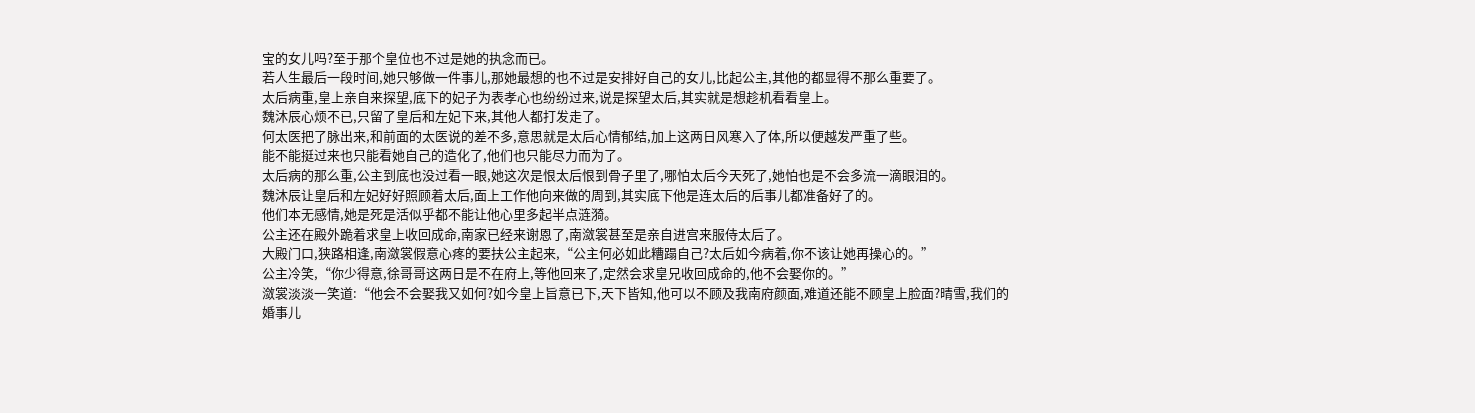宝的女儿吗?至于那个皇位也不过是她的执念而已。
若人生最后一段时间,她只够做一件事儿,那她最想的也不过是安排好自己的女儿,比起公主,其他的都显得不那么重要了。
太后病重,皇上亲自来探望,底下的妃子为表孝心也纷纷过来,说是探望太后,其实就是想趁机看看皇上。
魏沐辰心烦不已,只留了皇后和左妃下来,其他人都打发走了。
何太医把了脉出来,和前面的太医说的差不多,意思就是太后心情郁结,加上这两日风寒入了体,所以便越发严重了些。
能不能挺过来也只能看她自己的造化了,他们也只能尽力而为了。
太后病的那么重,公主到底也没过看一眼,她这次是恨太后恨到骨子里了,哪怕太后今天死了,她怕也是不会多流一滴眼泪的。
魏沐辰让皇后和左妃好好照顾着太后,面上工作他向来做的周到,其实底下他是连太后的后事儿都准备好了的。
他们本无感情,她是死是活似乎都不能让他心里多起半点涟漪。
公主还在殿外跪着求皇上收回成命,南家已经来谢恩了,南潋裳甚至是亲自进宫来服侍太后了。
大殿门口,狭路相逢,南潋裳假意心疼的要扶公主起来,“公主何必如此糟蹋自己?太后如今病着,你不该让她再操心的。”
公主冷笑,“你少得意,徐哥哥这两日是不在府上,等他回来了,定然会求皇兄收回成命的,他不会娶你的。”
潋裳淡淡一笑道:“他会不会娶我又如何?如今皇上旨意已下,天下皆知,他可以不顾及我南府颜面,难道还能不顾皇上脸面?晴雪,我们的婚事儿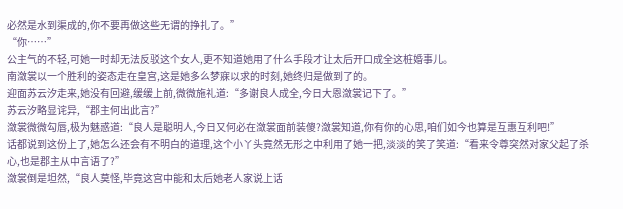必然是水到渠成的,你不要再做这些无谓的挣扎了。”
“你……”
公主气的不轻,可她一时却无法反驳这个女人,更不知道她用了什么手段才让太后开口成全这桩婚事儿。
南潋裳以一个胜利的姿态走在皇宫,这是她多么梦寐以求的时刻,她终归是做到了的。
迎面苏云汐走来,她没有回避,缓缓上前,微微施礼道:“多谢良人成全,今日大恩潋裳记下了。”
苏云汐略显诧异,“郡主何出此言?”
潋裳微微勾唇,极为魅惑道:“良人是聪明人,今日又何必在潋裳面前装傻?潋裳知道,你有你的心思,咱们如今也算是互惠互利吧!”
话都说到这份上了,她怎么还会有不明白的道理,这个小丫头竟然无形之中利用了她一把,淡淡的笑了笑道:“看来令尊突然对家父起了杀心,也是郡主从中言语了?”
潋裳倒是坦然,“良人莫怪,毕竟这宫中能和太后她老人家说上话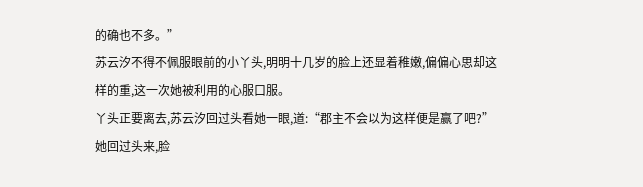的确也不多。”
苏云汐不得不佩服眼前的小丫头,明明十几岁的脸上还显着稚嫩,偏偏心思却这样的重,这一次她被利用的心服口服。
丫头正要离去,苏云汐回过头看她一眼,道:“郡主不会以为这样便是赢了吧?”
她回过头来,脸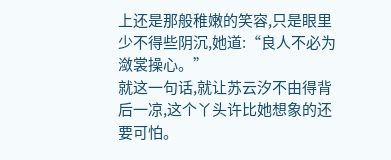上还是那般稚嫩的笑容,只是眼里少不得些阴沉,她道:“良人不必为潋裳操心。”
就这一句话,就让苏云汐不由得背后一凉,这个丫头许比她想象的还要可怕。